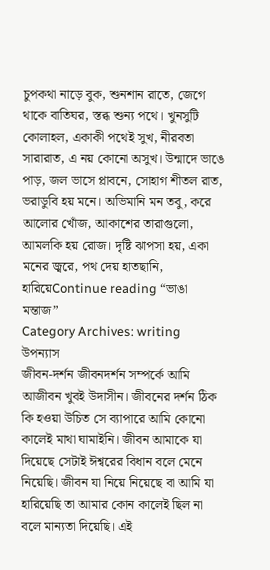চুপকথা নাড়ে বুক, শুনশান রাতে, জেগে থাকে বাতিঘর, স্তব্ধ শুন্য পথে। খুনসুটি কোলাহল, একাকী পথেই সুখ, নীরবতা সারারাত, এ নয় কোনো অসুখ। উন্মাদে ভাঙে পাড়, জল ভাসে প্লাবনে, সোহাগ শীতল রাত, ভরাডুবি হয় মনে। অভিমানি মন তবু, করে আলোর খোঁজ, আকাশের তারাগুলো, আমলকি হয় রোজ। দৃষ্টি ঝাপসা হয়, একা মনের জ্বরে, পথ দেয় হাতছানি, হারিয়েContinue reading “ভাঙা মন্তাজ”
Category Archives: writing
উপন্যাস
জীবন-দর্শন জীবনদর্শন সম্পর্কে আমি আজীবন খুবই উদাসীন। জীবনের দর্শন ঠিক কি হওয়া উচিত সে ব্যাপারে আমি কোনো কালেই মাথা ঘামাইনি। জীবন আমাকে যা দিয়েছে সেটাই ঈশ্বরের বিধান বলে মেনে নিয়েছি। জীবন যা নিয়ে নিয়েছে বা আমি যা হারিয়েছি তা আমার কোন কালেই ছিল না বলে মান্যতা দিয়েছি। এই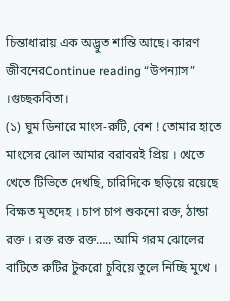চিন্তাধারায় এক অদ্ভুত শান্তি আছে। কারণ জীবনেরContinue reading “উপন্যাস”
।গুচ্ছকবিতা।
(১) ঘুম ডিনারে মাংস-রুটি, বেশ ! তোমার হাতে মাংসের ঝোল আমার বরাবরই প্রিয় । খেতে খেতে টিভিতে দেখছি, চারিদিকে ছড়িয়ে রয়েছে বিক্ষত মৃতদেহ । চাপ চাপ শুকনো রক্ত, ঠান্ডা রক্ত । রক্ত রক্ত রক্ত….. আমি গরম ঝোলের বাটিতে রুটির টুকরো চুবিয়ে তুলে নিচ্ছি মুখে ।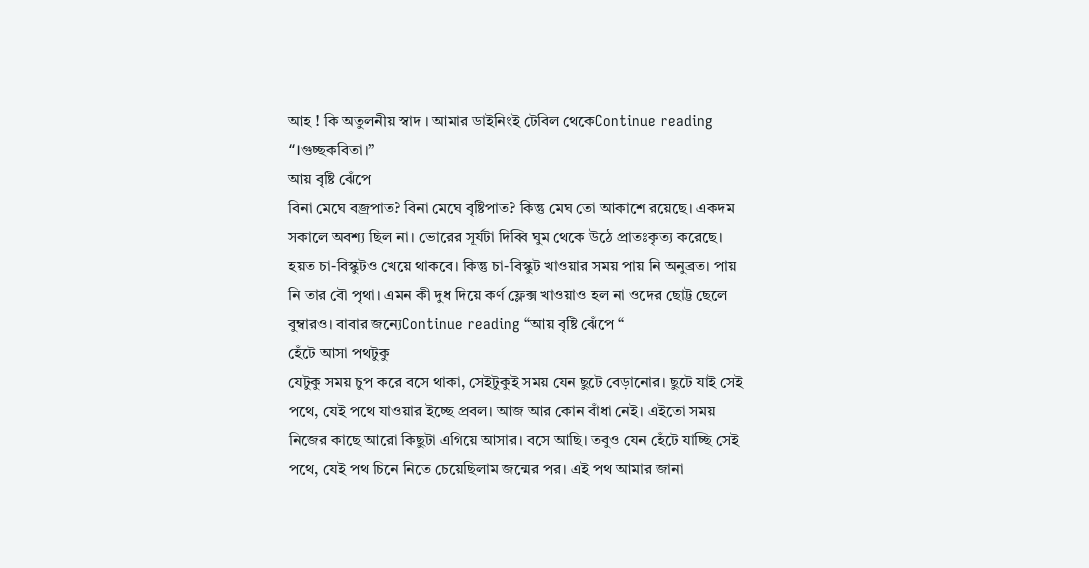আহ ! কি অতুলনীয় স্বাদ । আমার ডাইনিংই টেবিল থেকেContinue reading “।গুচ্ছকবিতা।”
আয় বৃষ্টি ঝেঁপে
বিনা মেঘে বজ্রপাত? বিনা মেঘে বৃষ্টিপাত? কিন্তু মেঘ তো আকাশে রয়েছে। একদম সকালে অবশ্য ছিল না। ভোরের সূর্যটা দিব্বি ঘুম থেকে উঠে প্রাতঃকৃত্য করেছে। হয়ত চা-বিস্কুটও খেয়ে থাকবে। কিন্তু চা-বিস্কুট খাওয়ার সময় পায় নি অনুব্রত। পায় নি তার বৌ পৃথা। এমন কী দুধ দিয়ে কর্ণ ফ্লেক্স খাওয়াও হল না ওদের ছোট্ট ছেলে বুম্বারও। বাবার জন্যেContinue reading “আয় বৃষ্টি ঝেঁপে “
হেঁটে আসা পথটুকু
যেটুকু সময় চুপ করে বসে থাকা, সেইটুকুই সময় যেন ছুটে বেড়ানোর। ছুটে যাই সেই পথে, যেই পথে যাওয়ার ইচ্ছে প্রবল। আজ আর কোন বাঁধা নেই। এইতো সময় নিজের কাছে আরো কিছুটা এগিয়ে আসার। বসে আছি। তবুও যেন হেঁটে যাচ্ছি সেই পথে, যেই পথ চিনে নিতে চেয়েছিলাম জন্মের পর। এই পথ আমার জানা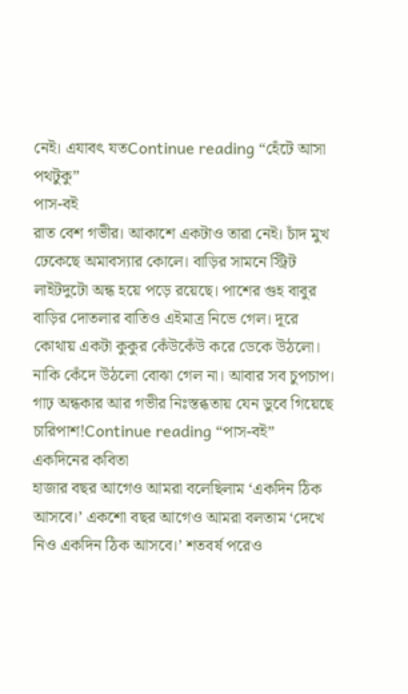নেই। এযাবৎ যতContinue reading “হেঁটে আসা পথটুকু”
পাস-বই
রাত বেশ গভীর। আকাশে একটাও তারা নেই। চাঁদ মুখ ঢেকেছে অমাবস্যার কোলে। বাড়ির সামনে স্ট্রিট লাইটদুটো অন্ধ হয়ে পড়ে রয়েছে। পাশের গুহ বাবুর বাড়ির দোতলার বাতিও এইমাত্র নিভে গেল। দূরে কোথায় একটা কুকুর কেঁউকেঁউ করে ডেকে উঠলো। নাকি কেঁদে উঠলো বোঝা গেল না। আবার সব চুপচাপ। গাঢ় অন্ধকার আর গভীর নিঃস্তব্ধতায় যেন ডুবে গিয়েছে চারিপাশ!Continue reading “পাস-বই”
একদিনের কবিতা
হাজার বছর আগেও আমরা বলেছিলাম ‘একদিন ঠিক আসবে।’ একশো বছর আগেও আমরা বলতাম ‘দেখে নিও একদিন ঠিক আসবে।’ শতবর্ষ পরেও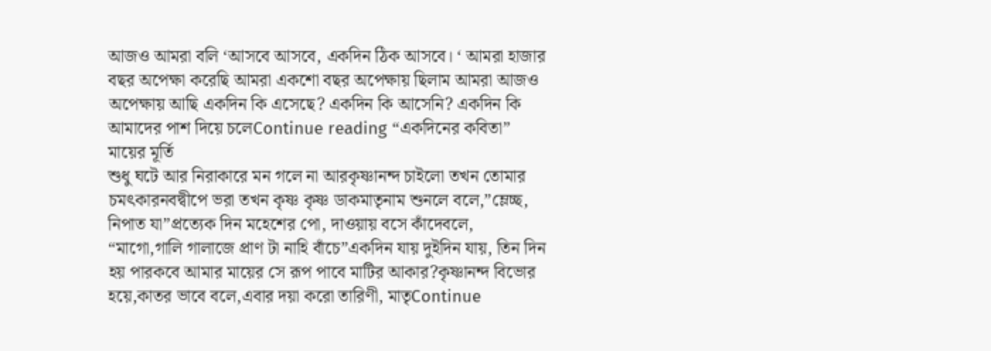আজও আমরা বলি ‘আসবে আসবে, একদিন ঠিক আসবে। ‘ আমরা হাজার বছর অপেক্ষা করেছি আমরা একশো বছর অপেক্ষায় ছিলাম আমরা আজও অপেক্ষায় আছি একদিন কি এসেছে? একদিন কি আসেনি? একদিন কি আমাদের পাশ দিয়ে চলেContinue reading “একদিনের কবিতা”
মায়ের মূর্তি
শুধু ঘটে আর নিরাকারে মন গলে না আরকৃষ্ণানন্দ চাইলো তখন তোমার চমৎকারনবদ্বীপে ভরা তখন কৃষ্ণ কৃষ্ণ ডাকমাতৃনাম শুনলে বলে,”ম্লেচ্ছ, নিপাত যা”প্রত্যেক দিন মহেশের পো, দাওয়ায় বসে কাঁদেবলে, “মাগো,গালি গালাজে প্রাণ টা নাহি বাঁচে”একদিন যায় দুইদিন যায়, তিন দিন হয় পারকবে আমার মায়ের সে রূপ পাবে মাটির আকার?কৃষ্ণানন্দ বিভোর হয়ে,কাতর ভাবে বলে,এবার দয়া করো তারিণী, মাতৃContinue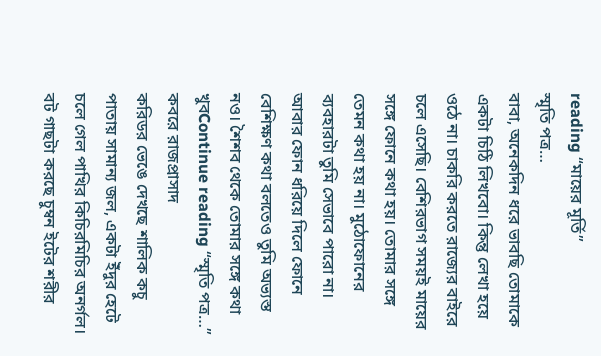reading “মায়ের মূর্তি”
স্মৃতি পত্র…
বাবা, অনেকদিন ধরে ভাবছি তোমাকে একটা চিঠি লিখবো। কিন্তু লেখা হয়ে ওঠে না। চাকরি করতে রাজ্যের বাইরে চলে এসেছি। বেশিরভাগ সময়ই মায়ের সঙ্গে ফোনে কথা হয়। তোমার সঙ্গে তেমন কথা হয় না। মুঠোফোনের ব্যবহারটা তুমি সেভাবে পারো না। আবার ফোন ধরিয়ে দিলে ফোনে বেশিক্ষণ কথা বলতেও তুমি অভ্যস্ত নও। শৈশব থেকে তোমার সঙ্গে কথা খুবContinue reading “স্মৃতি পত্র…”
কবরে রাজপ্রাসাদ
করিডর ভেঙে দেখছে শালিক কচু পাতায় সামান্য জল, একটা ইঁদুর হেটে চলে গেল পাখির কিচিরমিচির অনর্গল। বট গাছটা করছে চুম্বন ইটের শরীর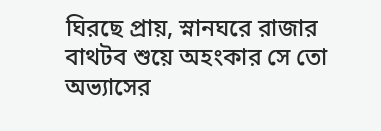ঘিরছে প্রায়, স্নানঘরে রাজার বাথটব শুয়ে অহংকার সে তো অভ্যাসের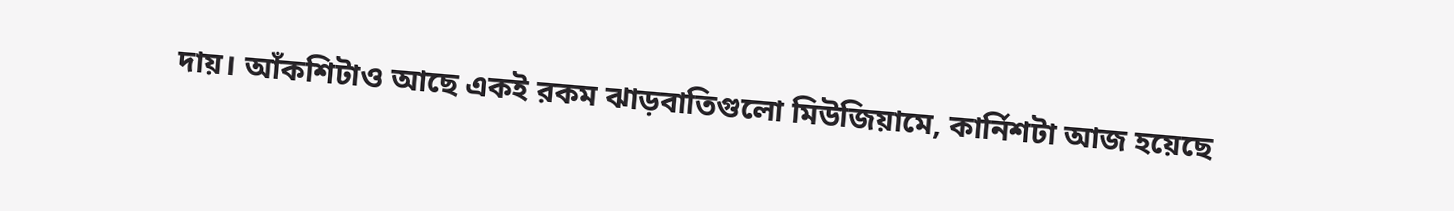দায়। আঁকশিটাও আছে একই রকম ঝাড়বাতিগুলো মিউজিয়ামে, কার্নিশটা আজ হয়েছে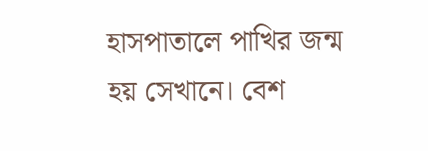হাসপাতালে পাখির জন্ম হয় সেখানে। বেশ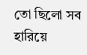তো ছিলো সব হারিয়ে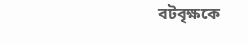বটবৃক্ষকে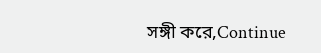সঙ্গী করে,Continue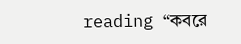reading “কবরে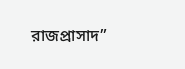রাজপ্রাসাদ”